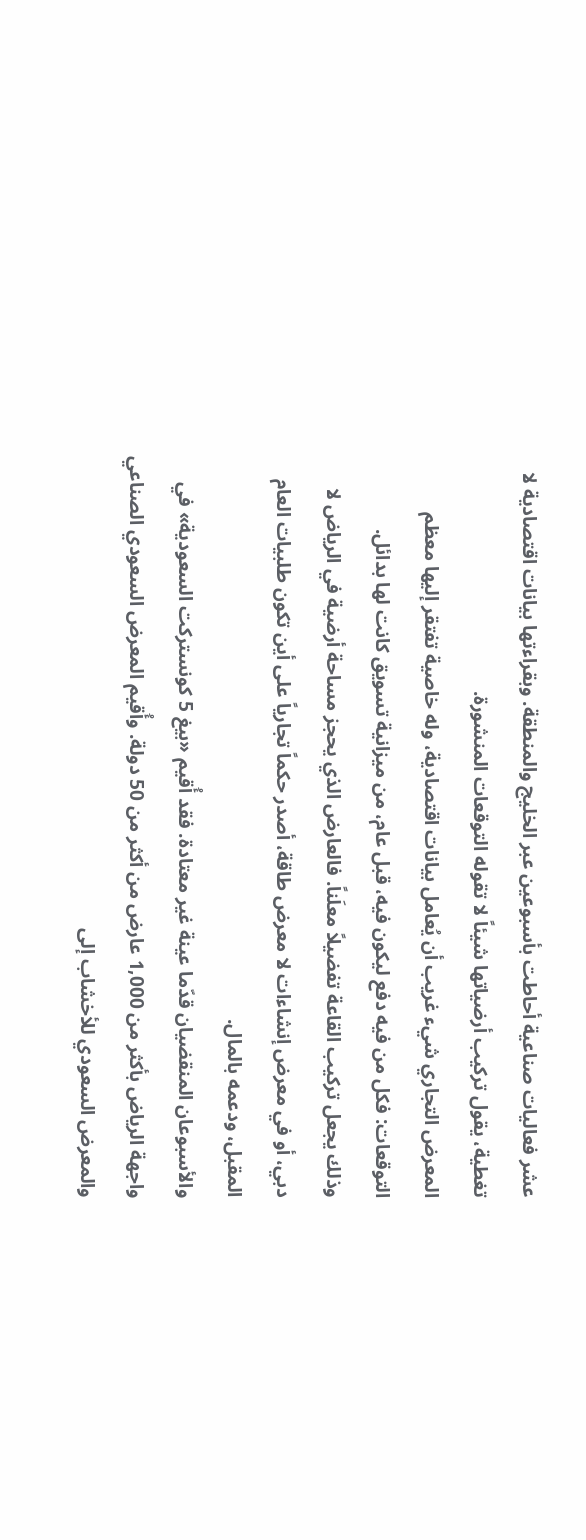عشر فعاليات صناعية أحاطت بأسبوعين عبر الخليج والمنطقة. وبقراءتها بيانات اقتصادية لا تغطية، يقول تركيب أرضياتها شيئاً لا تقوله التوقعات المنشورة.
المعرض التجاري شيء غريب أن يُعامل بيانات اقتصادية، وله خاصية تفتقر إليها معظم التوقعات: فكل من فيه دفع ليكون فيه، قبل عام، من ميزانية تسويق كانت لها بدائل.
وذلك يجعل تركيب القاعة تفضيلاً معلَناً. فالعارض الذي يحجز مساحة أرضية في الرياض لا دبي، أو في معرض إنشاءات لا معرض طاقة، أصدر حكماً تجارياً على أين تكون طلبيات العام المقبل، ودعمه بالمال.
والأسبوعان المنقضيان قدّما عينة غير معتادة. فقد أُقيم «بيغ 5 كونستركت السعودية» في واجهة الرياض بأكثر من 1,000 عارض من أكثر من 50 دولة. وأُقيم المعرض السعودي الصناعي والمعرض السعودي للأخشاب إلى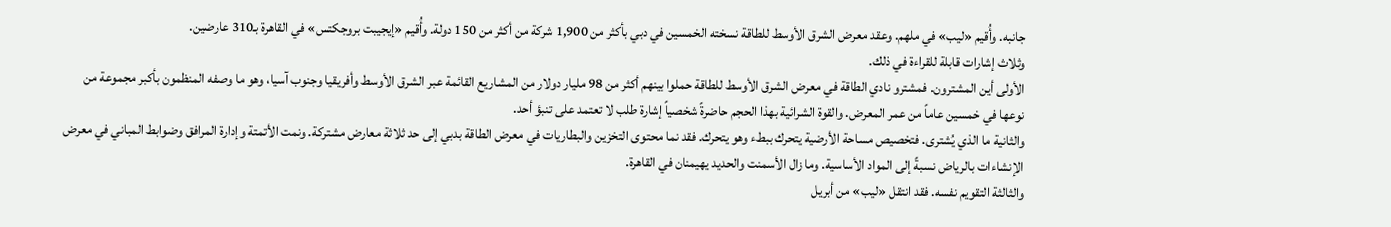جانبه. وأُقيم «ليب» في ملهم. وعقد معرض الشرق الأوسط للطاقة نسخته الخمسين في دبي بأكثر من 1,900 شركة من أكثر من 150 دولة. وأُقيم «إيجيبت بروجكتس» في القاهرة بـ310 عارضين.
وثلاث إشارات قابلة للقراءة في ذلك.
الأولى أين المشترون. فمشترو نادي الطاقة في معرض الشرق الأوسط للطاقة حملوا بينهم أكثر من 98 مليار دولار من المشاريع القائمة عبر الشرق الأوسط وأفريقيا وجنوب آسيا، وهو ما وصفه المنظمون بأكبر مجموعة من نوعها في خمسين عاماً من عمر المعرض. والقوة الشرائية بهذا الحجم حاضرةً شخصياً إشارة طلب لا تعتمد على تنبؤ أحد.
والثانية ما الذي يُشترى. فتخصيص مساحة الأرضية يتحرك ببطء وهو يتحرك. فقد نما محتوى التخزين والبطاريات في معرض الطاقة بدبي إلى حد ثلاثة معارض مشتركة. ونمت الأتمتة وإدارة المرافق وضوابط المباني في معرض الإنشاءات بالرياض نسبةً إلى المواد الأساسية. وما زال الأسمنت والحديد يهيمنان في القاهرة.
والثالثة التقويم نفسه. فقد انتقل «ليب» من أبريل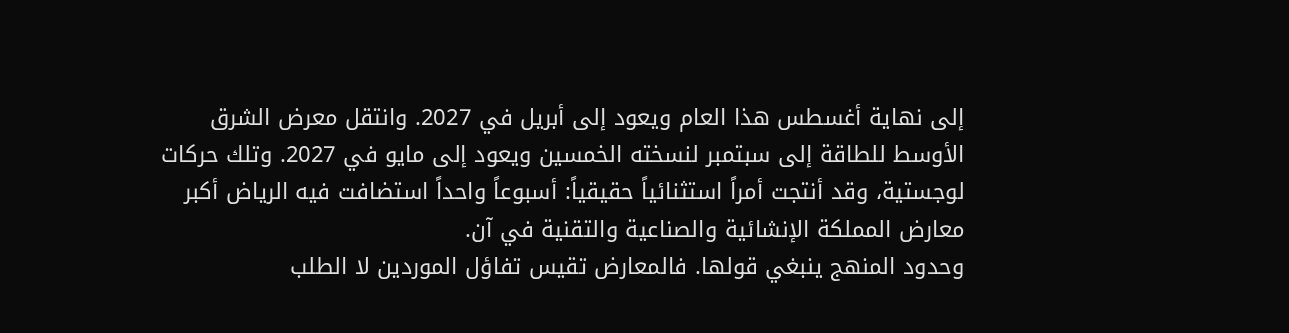إلى نهاية أغسطس هذا العام ويعود إلى أبريل في 2027. وانتقل معرض الشرق الأوسط للطاقة إلى سبتمبر لنسخته الخمسين ويعود إلى مايو في 2027. وتلك حركات لوجستية، وقد أنتجت أمراً استثنائياً حقيقياً: أسبوعاً واحداً استضافت فيه الرياض أكبر معارض المملكة الإنشائية والصناعية والتقنية في آن.
وحدود المنهج ينبغي قولها. فالمعارض تقيس تفاؤل الموردين لا الطلب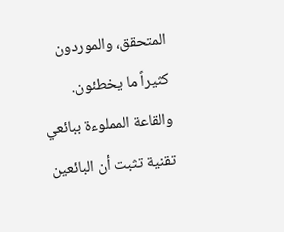المتحقق، والموردون كثيراً ما يخطئون. والقاعة المملوءة ببائعي تقنية تثبت أن البائعين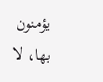يؤمنون بها، لا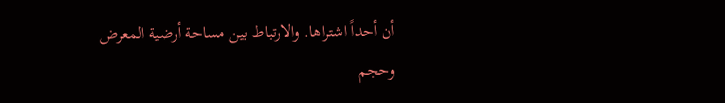أن أحداً اشتراها. والارتباط بين مساحة أرضية المعرض وحجم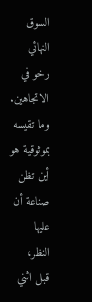السوق النهائي رخو في الاتجاهين.
وما تقيسه بموثوقية هو أين تظن صناعة أن عليها النظر، قبل اثني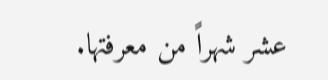عشر شهراً من معرفتها.